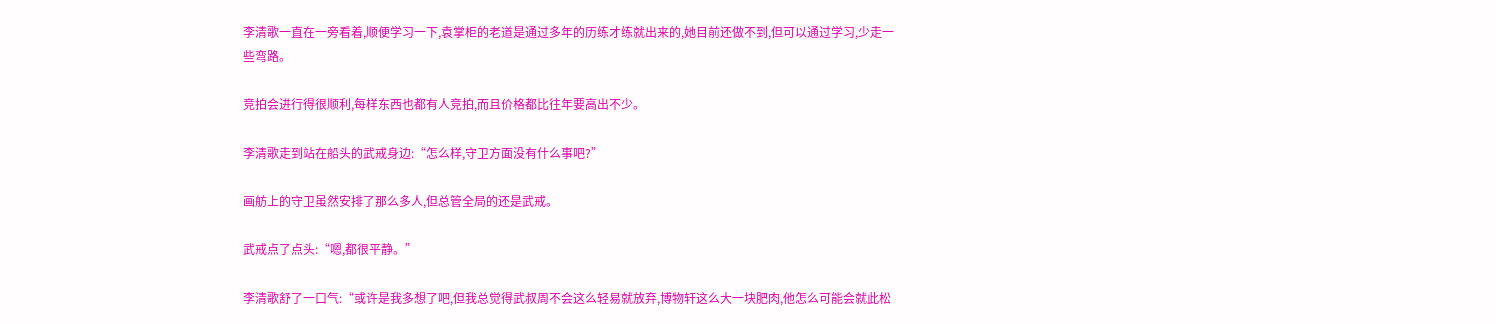李清歌一直在一旁看着,顺便学习一下,袁掌柜的老道是通过多年的历练才练就出来的,她目前还做不到,但可以通过学习,少走一些弯路。

竞拍会进行得很顺利,每样东西也都有人竞拍,而且价格都比往年要高出不少。

李清歌走到站在船头的武戒身边:“怎么样,守卫方面没有什么事吧?”

画舫上的守卫虽然安排了那么多人,但总管全局的还是武戒。

武戒点了点头:“嗯,都很平静。”

李清歌舒了一口气:“或许是我多想了吧,但我总觉得武叔周不会这么轻易就放弃,博物轩这么大一块肥肉,他怎么可能会就此松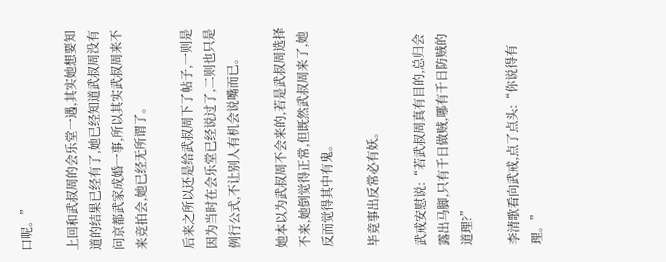口呢。”

上回和武叔周的会乐堂一遇,其实她想要知道的结果已经有了,她已经知道武叔周没有问京都武家成婚一事,所以其实武叔周来不来竞拍会,她已经无所谓了。

后来之所以还是给武叔周下了帖子,一则是因为当时在会乐堂已经说过了,二则也只是例行公式,不让别人有机会说嘴而已。

她本以为武叔周不会来的,若是武叔周选择不来,她倒觉得正常,但既然武叔周来了,她反而觉得其中有鬼。

毕竟事出反常必有妖。

武戒安慰说:“若武叔周真有目的,总归会露出马脚,只有千日做贼,哪有千日防贼的道理?”

李清歌看向武戒,点了点头:“你说得有理。”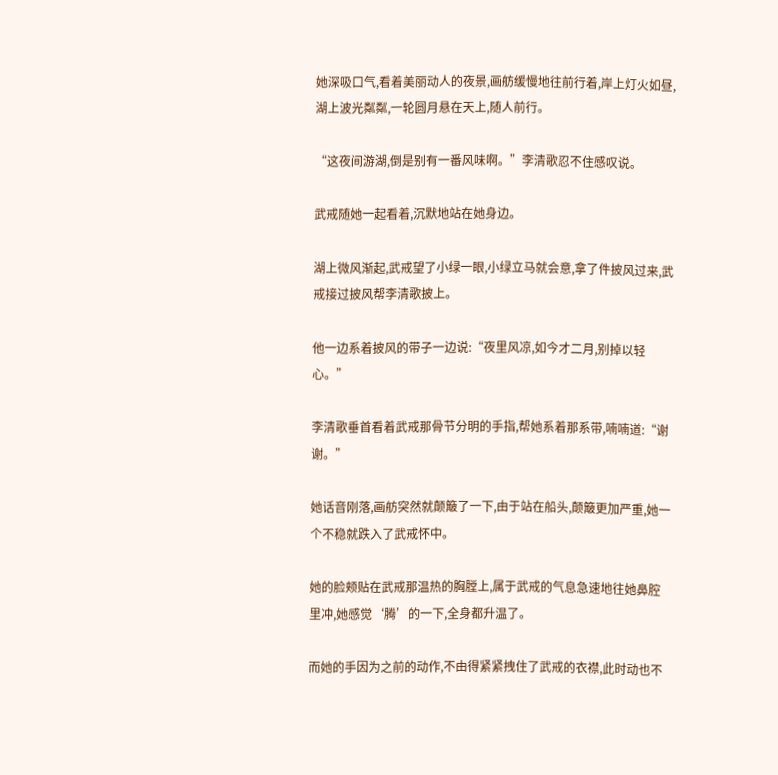她深吸口气,看着美丽动人的夜景,画舫缓慢地往前行着,岸上灯火如昼,湖上波光粼粼,一轮圆月悬在天上,随人前行。

“这夜间游湖,倒是别有一番风味啊。”李清歌忍不住感叹说。

武戒随她一起看着,沉默地站在她身边。

湖上微风渐起,武戒望了小绿一眼,小绿立马就会意,拿了件披风过来,武戒接过披风帮李清歌披上。

他一边系着披风的带子一边说:“夜里风凉,如今才二月,别掉以轻心。”

李清歌垂首看着武戒那骨节分明的手指,帮她系着那系带,喃喃道:“谢谢。”

她话音刚落,画舫突然就颠簸了一下,由于站在船头,颠簸更加严重,她一个不稳就跌入了武戒怀中。

她的脸颊贴在武戒那温热的胸膛上,属于武戒的气息急速地往她鼻腔里冲,她感觉‘腾’的一下,全身都升温了。

而她的手因为之前的动作,不由得紧紧拽住了武戒的衣襟,此时动也不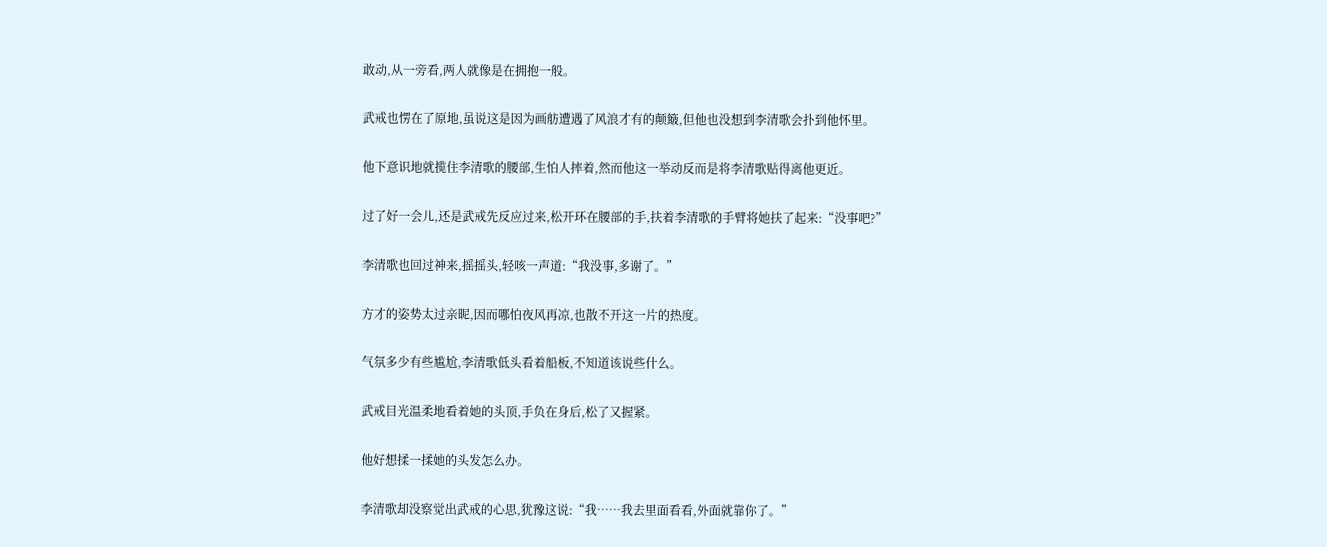敢动,从一旁看,两人就像是在拥抱一般。

武戒也愣在了原地,虽说这是因为画舫遭遇了风浪才有的颠簸,但他也没想到李清歌会扑到他怀里。

他下意识地就揽住李清歌的腰部,生怕人摔着,然而他这一举动反而是将李清歌贴得离他更近。

过了好一会儿,还是武戒先反应过来,松开环在腰部的手,扶着李清歌的手臂将她扶了起来:“没事吧?”

李清歌也回过神来,摇摇头,轻咳一声道:“我没事,多谢了。”

方才的姿势太过亲昵,因而哪怕夜风再凉,也散不开这一片的热度。

气氛多少有些尴尬,李清歌低头看着船板,不知道该说些什么。

武戒目光温柔地看着她的头顶,手负在身后,松了又握紧。

他好想揉一揉她的头发怎么办。

李清歌却没察觉出武戒的心思,犹豫这说:“我……我去里面看看,外面就靠你了。”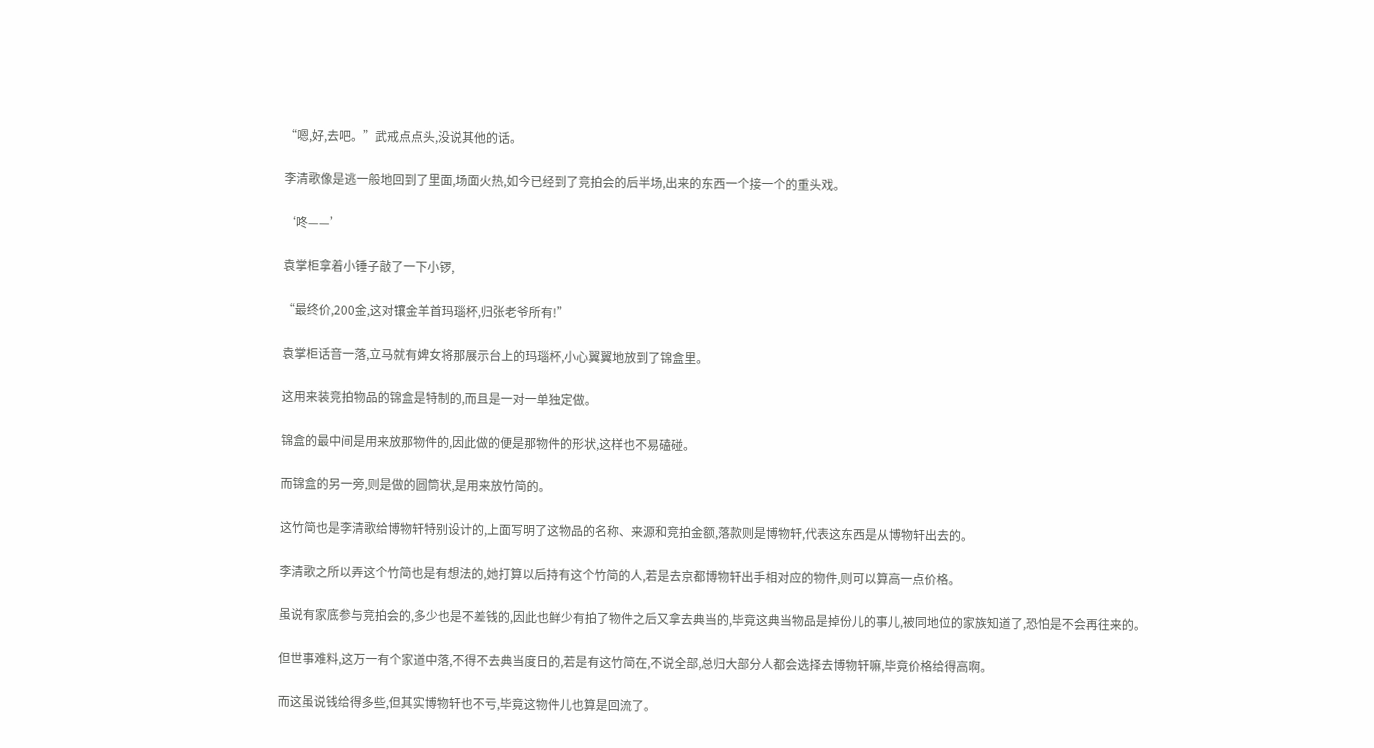“嗯,好,去吧。”武戒点点头,没说其他的话。

李清歌像是逃一般地回到了里面,场面火热,如今已经到了竞拍会的后半场,出来的东西一个接一个的重头戏。

‘咚——’

袁掌柜拿着小锤子敲了一下小锣,

“最终价,200金,这对镶金羊首玛瑙杯,归张老爷所有!”

袁掌柜话音一落,立马就有婢女将那展示台上的玛瑙杯,小心翼翼地放到了锦盒里。

这用来装竞拍物品的锦盒是特制的,而且是一对一单独定做。

锦盒的最中间是用来放那物件的,因此做的便是那物件的形状,这样也不易磕碰。

而锦盒的另一旁,则是做的圆筒状,是用来放竹简的。

这竹简也是李清歌给博物轩特别设计的,上面写明了这物品的名称、来源和竞拍金额,落款则是博物轩,代表这东西是从博物轩出去的。

李清歌之所以弄这个竹简也是有想法的,她打算以后持有这个竹简的人,若是去京都博物轩出手相对应的物件,则可以算高一点价格。

虽说有家底参与竞拍会的,多少也是不差钱的,因此也鲜少有拍了物件之后又拿去典当的,毕竟这典当物品是掉份儿的事儿,被同地位的家族知道了,恐怕是不会再往来的。

但世事难料,这万一有个家道中落,不得不去典当度日的,若是有这竹简在,不说全部,总归大部分人都会选择去博物轩嘛,毕竟价格给得高啊。

而这虽说钱给得多些,但其实博物轩也不亏,毕竟这物件儿也算是回流了。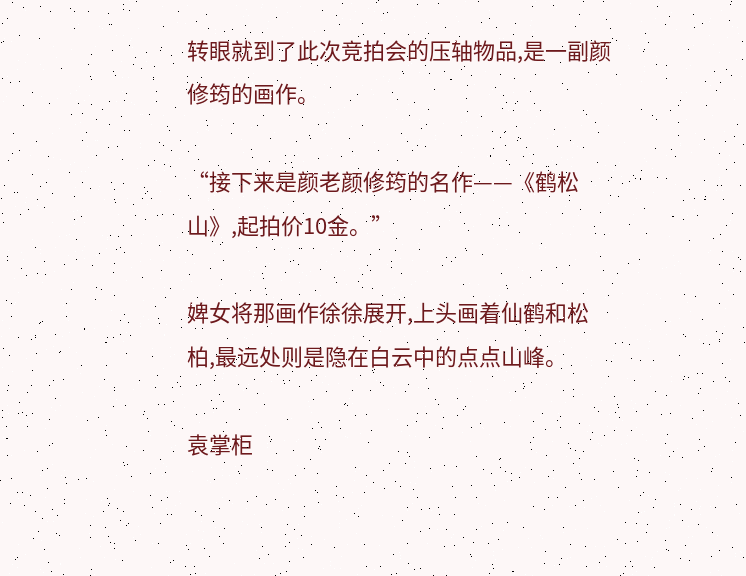转眼就到了此次竞拍会的压轴物品,是一副颜修筠的画作。

“接下来是颜老颜修筠的名作——《鹤松山》,起拍价10金。”

婢女将那画作徐徐展开,上头画着仙鹤和松柏,最远处则是隐在白云中的点点山峰。

袁掌柜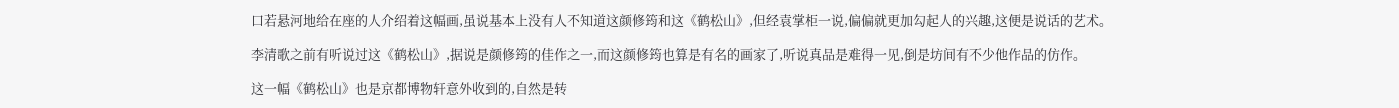口若悬河地给在座的人介绍着这幅画,虽说基本上没有人不知道这颜修筠和这《鹤松山》,但经袁掌柜一说,偏偏就更加勾起人的兴趣,这便是说话的艺术。

李清歌之前有听说过这《鹤松山》,据说是颜修筠的佳作之一,而这颜修筠也算是有名的画家了,听说真品是难得一见,倒是坊间有不少他作品的仿作。

这一幅《鹤松山》也是京都博物轩意外收到的,自然是转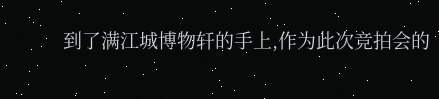到了满江城博物轩的手上,作为此次竞拍会的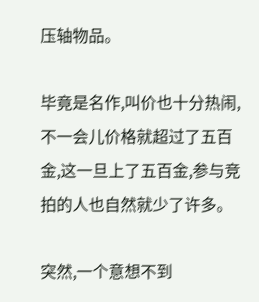压轴物品。

毕竟是名作,叫价也十分热闹,不一会儿价格就超过了五百金,这一旦上了五百金,参与竞拍的人也自然就少了许多。

突然,一个意想不到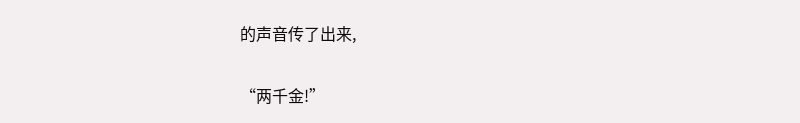的声音传了出来,

“两千金!”